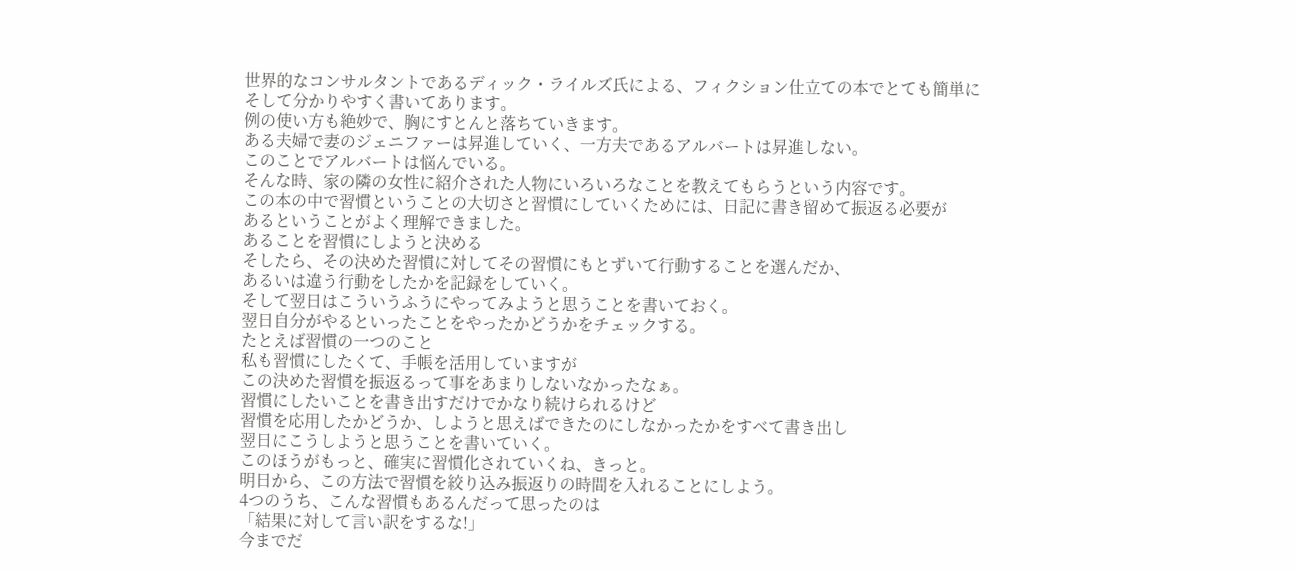世界的なコンサルタントであるディック・ライルズ氏による、フィクション仕立ての本でとても簡単に
そして分かりやすく書いてあります。
例の使い方も絶妙で、胸にすとんと落ちていきます。
ある夫婦で妻のジェニファーは昇進していく、一方夫であるアルバートは昇進しない。
このことでアルバートは悩んでいる。
そんな時、家の隣の女性に紹介された人物にいろいろなことを教えてもらうという内容です。
この本の中で習慣ということの大切さと習慣にしていくためには、日記に書き留めて振返る必要が
あるということがよく理解できました。
あることを習慣にしようと決める
そしたら、その決めた習慣に対してその習慣にもとずいて行動することを選んだか、
あるいは違う行動をしたかを記録をしていく。
そして翌日はこういうふうにやってみようと思うことを書いておく。
翌日自分がやるといったことをやったかどうかをチェックする。
たとえば習慣の一つのこと
私も習慣にしたくて、手帳を活用していますが
この決めた習慣を振返るって事をあまりしないなかったなぁ。
習慣にしたいことを書き出すだけでかなり続けられるけど
習慣を応用したかどうか、しようと思えばできたのにしなかったかをすべて書き出し
翌日にこうしようと思うことを書いていく。
このほうがもっと、確実に習慣化されていくね、きっと。
明日から、この方法で習慣を絞り込み振返りの時間を入れることにしよう。
4つのうち、こんな習慣もあるんだって思ったのは
「結果に対して言い訳をするな!」
今までだ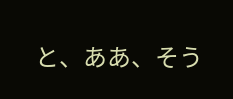と、ああ、そう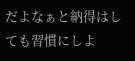だよなぁと納得はしても習慣にしよ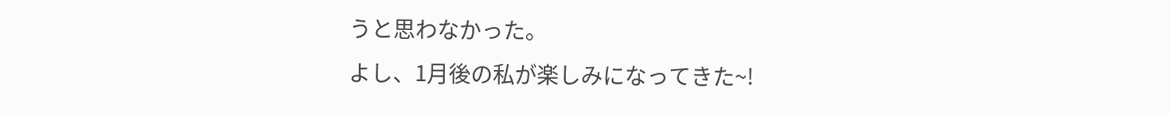うと思わなかった。
よし、1月後の私が楽しみになってきた~!